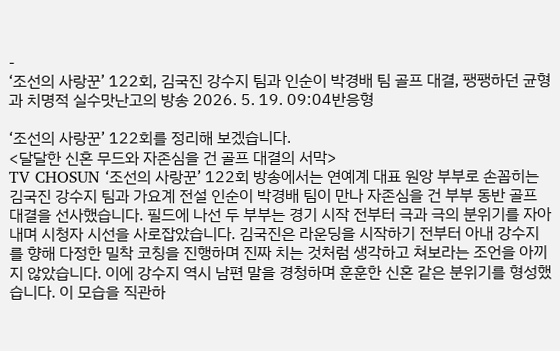-
‘조선의 사랑꾼’ 122회, 김국진 강수지 팀과 인순이 박경배 팀 골프 대결, 팽팽하던 균형과 치명적 실수맛난고의 방송 2026. 5. 19. 09:04반응형

‘조선의 사랑꾼’ 122회를 정리해 보겠습니다.
<달달한 신혼 무드와 자존심을 건 골프 대결의 서막>
TV CHOSUN ‘조선의 사랑꾼’ 122회 방송에서는 연예계 대표 원앙 부부로 손꼽히는 김국진 강수지 팀과 가요계 전설 인순이 박경배 팀이 만나 자존심을 건 부부 동반 골프 대결을 선사했습니다. 필드에 나선 두 부부는 경기 시작 전부터 극과 극의 분위기를 자아내며 시청자 시선을 사로잡았습니다. 김국진은 라운딩을 시작하기 전부터 아내 강수지를 향해 다정한 밀착 코칭을 진행하며 진짜 치는 것처럼 생각하고 쳐보라는 조언을 아끼지 않았습니다. 이에 강수지 역시 남편 말을 경청하며 훈훈한 신혼 같은 분위기를 형성했습니다. 이 모습을 직관하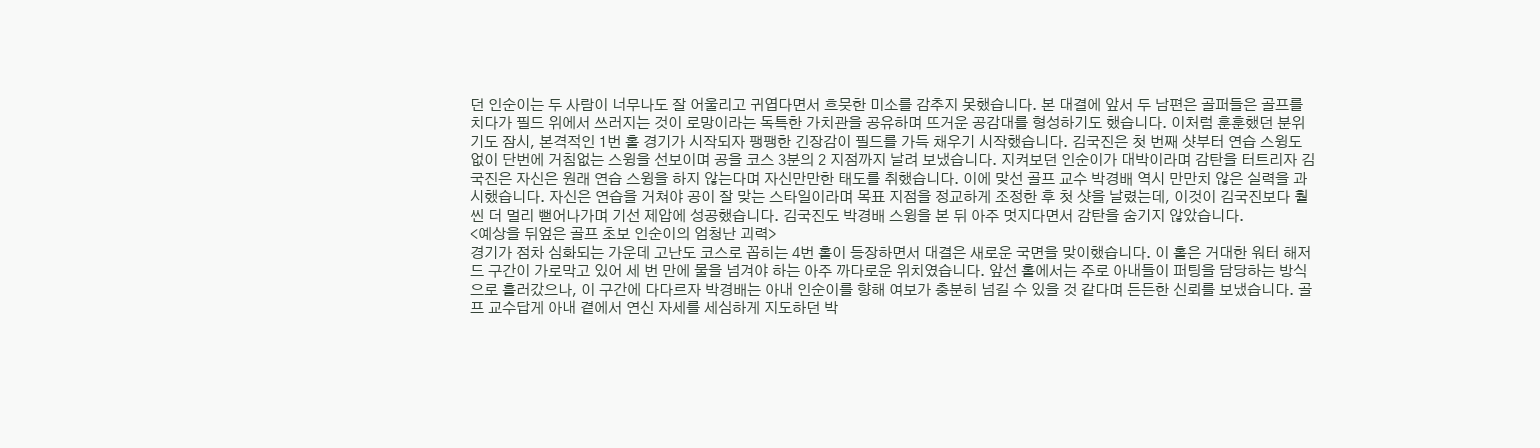던 인순이는 두 사람이 너무나도 잘 어울리고 귀엽다면서 흐뭇한 미소를 감추지 못했습니다. 본 대결에 앞서 두 남편은 골퍼들은 골프를 치다가 필드 위에서 쓰러지는 것이 로망이라는 독특한 가치관을 공유하며 뜨거운 공감대를 형성하기도 했습니다. 이처럼 훈훈했던 분위기도 잠시, 본격적인 1번 홀 경기가 시작되자 팽팽한 긴장감이 필드를 가득 채우기 시작했습니다. 김국진은 첫 번째 샷부터 연습 스윙도 없이 단번에 거침없는 스윙을 선보이며 공을 코스 3분의 2 지점까지 날려 보냈습니다. 지켜보던 인순이가 대박이라며 감탄을 터트리자 김국진은 자신은 원래 연습 스윙을 하지 않는다며 자신만만한 태도를 취했습니다. 이에 맞선 골프 교수 박경배 역시 만만치 않은 실력을 과시했습니다. 자신은 연습을 거쳐야 공이 잘 맞는 스타일이라며 목표 지점을 정교하게 조정한 후 첫 샷을 날렸는데, 이것이 김국진보다 훨씬 더 멀리 뻗어나가며 기선 제압에 성공했습니다. 김국진도 박경배 스윙을 본 뒤 아주 멋지다면서 감탄을 숨기지 않았습니다.
<예상을 뒤엎은 골프 초보 인순이의 엄청난 괴력>
경기가 점차 심화되는 가운데 고난도 코스로 꼽히는 4번 홀이 등장하면서 대결은 새로운 국면을 맞이했습니다. 이 홀은 거대한 워터 해저드 구간이 가로막고 있어 세 번 만에 물을 넘겨야 하는 아주 까다로운 위치였습니다. 앞선 홀에서는 주로 아내들이 퍼팅을 담당하는 방식으로 흘러갔으나, 이 구간에 다다르자 박경배는 아내 인순이를 향해 여보가 충분히 넘길 수 있을 것 같다며 든든한 신뢰를 보냈습니다. 골프 교수답게 아내 곁에서 연신 자세를 세심하게 지도하던 박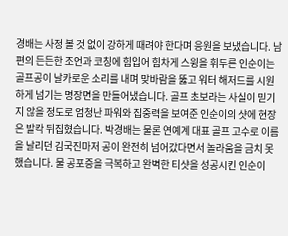경배는 사정 볼 것 없이 강하게 때려야 한다며 응원을 보냈습니다. 남편의 든든한 조언과 코칭에 힘입어 힘차게 스윙을 휘두른 인순이는 골프공이 날카로운 소리를 내며 맞바람을 뚫고 워터 해저드를 시원하게 넘기는 명장면을 만들어냈습니다. 골프 초보라는 사실이 믿기지 않을 정도로 엄청난 파워와 집중력을 보여준 인순이의 샷에 현장은 발칵 뒤집혔습니다. 박경배는 물론 연예계 대표 골프 고수로 이름을 날리던 김국진마저 공이 완전히 넘어갔다면서 놀라움을 금치 못했습니다. 물 공포증을 극복하고 완벽한 티샷을 성공시킨 인순이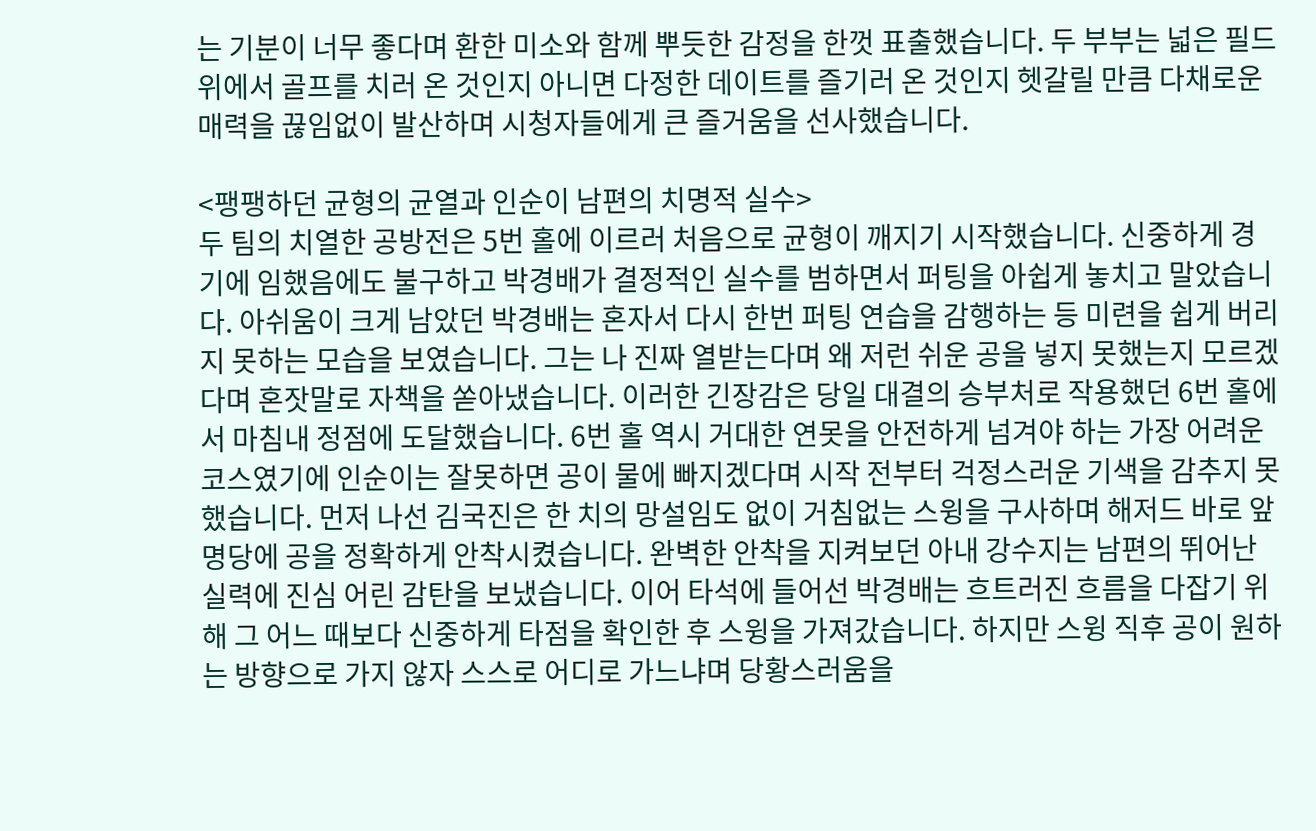는 기분이 너무 좋다며 환한 미소와 함께 뿌듯한 감정을 한껏 표출했습니다. 두 부부는 넓은 필드 위에서 골프를 치러 온 것인지 아니면 다정한 데이트를 즐기러 온 것인지 헷갈릴 만큼 다채로운 매력을 끊임없이 발산하며 시청자들에게 큰 즐거움을 선사했습니다.

<팽팽하던 균형의 균열과 인순이 남편의 치명적 실수>
두 팀의 치열한 공방전은 5번 홀에 이르러 처음으로 균형이 깨지기 시작했습니다. 신중하게 경기에 임했음에도 불구하고 박경배가 결정적인 실수를 범하면서 퍼팅을 아쉽게 놓치고 말았습니다. 아쉬움이 크게 남았던 박경배는 혼자서 다시 한번 퍼팅 연습을 감행하는 등 미련을 쉽게 버리지 못하는 모습을 보였습니다. 그는 나 진짜 열받는다며 왜 저런 쉬운 공을 넣지 못했는지 모르겠다며 혼잣말로 자책을 쏟아냈습니다. 이러한 긴장감은 당일 대결의 승부처로 작용했던 6번 홀에서 마침내 정점에 도달했습니다. 6번 홀 역시 거대한 연못을 안전하게 넘겨야 하는 가장 어려운 코스였기에 인순이는 잘못하면 공이 물에 빠지겠다며 시작 전부터 걱정스러운 기색을 감추지 못했습니다. 먼저 나선 김국진은 한 치의 망설임도 없이 거침없는 스윙을 구사하며 해저드 바로 앞 명당에 공을 정확하게 안착시켰습니다. 완벽한 안착을 지켜보던 아내 강수지는 남편의 뛰어난 실력에 진심 어린 감탄을 보냈습니다. 이어 타석에 들어선 박경배는 흐트러진 흐름을 다잡기 위해 그 어느 때보다 신중하게 타점을 확인한 후 스윙을 가져갔습니다. 하지만 스윙 직후 공이 원하는 방향으로 가지 않자 스스로 어디로 가느냐며 당황스러움을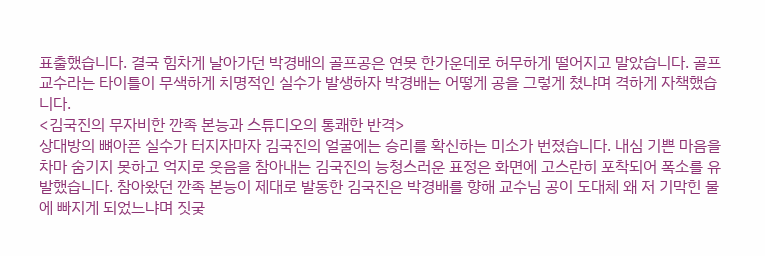표출했습니다. 결국 힘차게 날아가던 박경배의 골프공은 연못 한가운데로 허무하게 떨어지고 말았습니다. 골프 교수라는 타이틀이 무색하게 치명적인 실수가 발생하자 박경배는 어떻게 공을 그렇게 쳤냐며 격하게 자책했습니다.
<김국진의 무자비한 깐족 본능과 스튜디오의 통쾌한 반격>
상대방의 뼈아픈 실수가 터지자마자 김국진의 얼굴에는 승리를 확신하는 미소가 번졌습니다. 내심 기쁜 마음을 차마 숨기지 못하고 억지로 웃음을 참아내는 김국진의 능청스러운 표정은 화면에 고스란히 포착되어 폭소를 유발했습니다. 참아왔던 깐족 본능이 제대로 발동한 김국진은 박경배를 향해 교수님 공이 도대체 왜 저 기막힌 물에 빠지게 되었느냐며 짓궂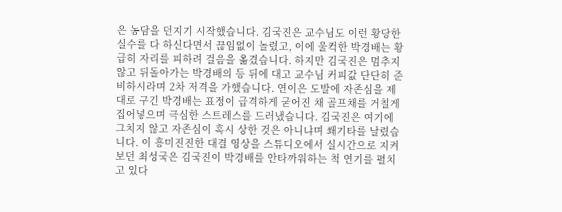은 농담을 던지기 시작했습니다. 김국진은 교수님도 이런 황당한 실수를 다 하신다면서 끊임없이 놀렸고, 이에 울컥한 박경배는 황급히 자리를 피하려 걸음을 옮겼습니다. 하지만 김국진은 멈추지 않고 뒤돌아가는 박경배의 등 뒤에 대고 교수님 커피값 단단히 준비하시라며 2차 저격을 가했습니다. 연이은 도발에 자존심을 제대로 구긴 박경배는 표정이 급격하게 굳어진 채 골프채를 거칠게 집어넣으며 극심한 스트레스를 드러냈습니다. 김국진은 여기에 그치지 않고 자존심이 혹시 상한 것은 아니냐며 쐐기타를 날렸습니다. 이 흥미진진한 대결 영상을 스튜디오에서 실시간으로 지켜보던 최성국은 김국진이 박경배를 안타까워하는 척 연기를 펼치고 있다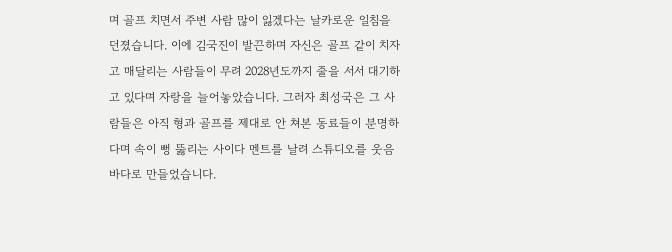며 골프 치면서 주변 사람 많이 잃겠다는 날카로운 일침을 던졌습니다. 이에 김국진이 발끈하며 자신은 골프 같이 치자고 매달리는 사람들이 무려 2028년도까지 줄을 서서 대기하고 있다며 자랑을 늘어놓았습니다. 그러자 최성국은 그 사람들은 아직 형과 골프를 제대로 안 쳐본 동료들이 분명하다며 속이 뻥 뚫리는 사이다 멘트를 날려 스튜디오를 웃음바다로 만들었습니다.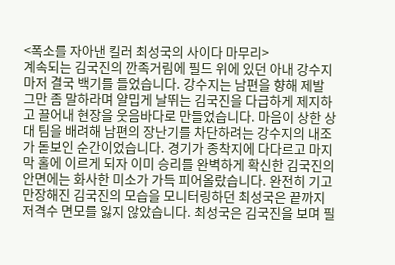<폭소를 자아낸 킬러 최성국의 사이다 마무리>
계속되는 김국진의 깐족거림에 필드 위에 있던 아내 강수지마저 결국 백기를 들었습니다. 강수지는 남편을 향해 제발 그만 좀 말하라며 얄밉게 날뛰는 김국진을 다급하게 제지하고 끌어내 현장을 웃음바다로 만들었습니다. 마음이 상한 상대 팀을 배려해 남편의 장난기를 차단하려는 강수지의 내조가 돋보인 순간이었습니다. 경기가 종착지에 다다르고 마지막 홀에 이르게 되자 이미 승리를 완벽하게 확신한 김국진의 안면에는 화사한 미소가 가득 피어올랐습니다. 완전히 기고만장해진 김국진의 모습을 모니터링하던 최성국은 끝까지 저격수 면모를 잃지 않았습니다. 최성국은 김국진을 보며 필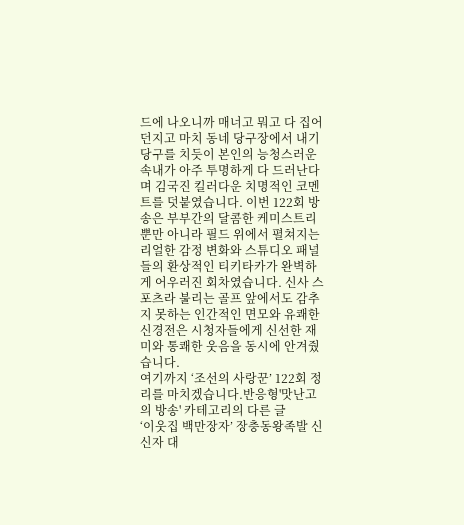드에 나오니까 매너고 뭐고 다 집어던지고 마치 동네 당구장에서 내기 당구를 치듯이 본인의 능청스러운 속내가 아주 투명하게 다 드러난다며 김국진 킬러다운 치명적인 코멘트를 덧붙였습니다. 이번 122회 방송은 부부간의 달콤한 케미스트리뿐만 아니라 필드 위에서 펼쳐지는 리얼한 감정 변화와 스튜디오 패널들의 환상적인 티키타카가 완벽하게 어우러진 회차였습니다. 신사 스포츠라 불리는 골프 앞에서도 감추지 못하는 인간적인 면모와 유쾌한 신경전은 시청자들에게 신선한 재미와 통쾌한 웃음을 동시에 안겨줬습니다.
여기까지 ‘조선의 사랑꾼’ 122회 정리를 마치겠습니다.반응형'맛난고의 방송' 카테고리의 다른 글
‘이웃집 백만장자’ 장충동왕족발 신신자 대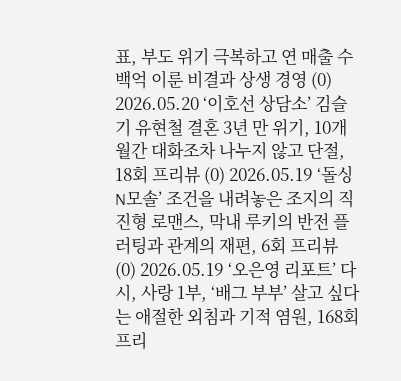표, 부도 위기 극복하고 연 매출 수백억 이룬 비결과 상생 경영 (0) 2026.05.20 ‘이호선 상담소’ 김슬기 유현철 결혼 3년 만 위기, 10개월간 대화조차 나누지 않고 단절, 18회 프리뷰 (0) 2026.05.19 ‘돌싱N모솔’ 조건을 내려놓은 조지의 직진형 로맨스, 막내 루키의 반전 플러팅과 관계의 재편, 6회 프리뷰 (0) 2026.05.19 ‘오은영 리포트’ 다시, 사랑 1부, ‘배그 부부’ 살고 싶다는 애절한 외침과 기적 염원, 168회 프리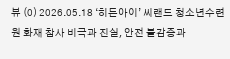뷰 (0) 2026.05.18 ‘히든아이’ 씨랜드 청소년수련원 화재 참사 비극과 진실, 안전 불감증과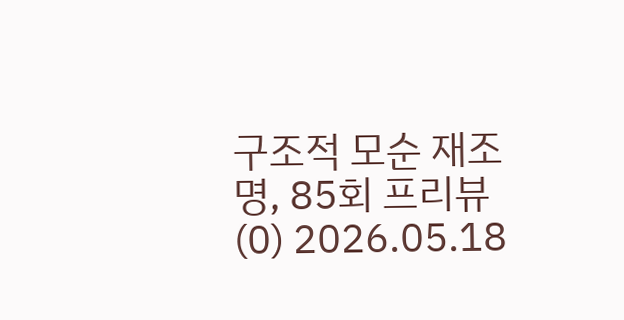구조적 모순 재조명, 85회 프리뷰 (0) 2026.05.18